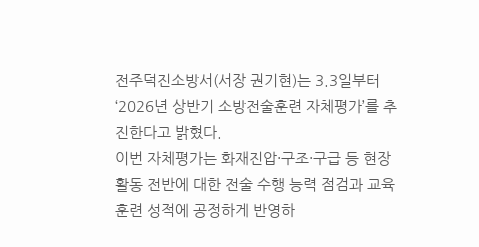전주덕진소방서(서장 권기현)는 3.3일부터 ‘2026년 상반기 소방전술훈련 자체평가’를 추진한다고 밝혔다.
이번 자체평가는 화재진압·구조·구급 등 현장 활동 전반에 대한 전술 수행 능력 점검과 교육훈련 성적에 공정하게 반영하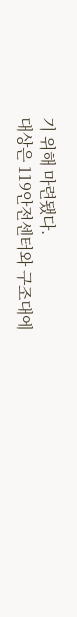기 위해 마련됐다.
대상은 119안전센터와 구조대에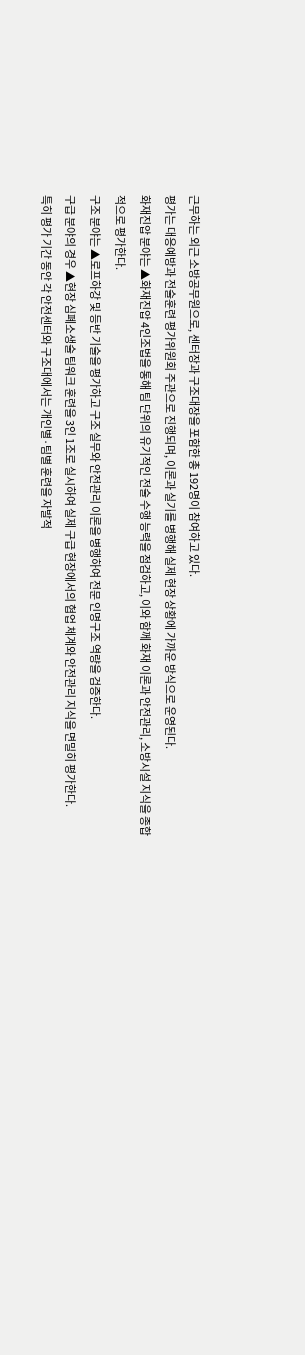근무하는 외근 소방공무원으로, 센터장과 구조대장을 포함한 총 192명이 참여하고 있다.
평가는 대응예방과 전술훈련 평가위원회 주관으로 진행되며, 이론과 실기를 병행해 실제 현장 상황에 가까운 방식으로 운영된다.
화재진압 분야는 ▲화재진압 4인조법을 통해 팀 단위의 유기적인 전술 수행 능력을 점검하고, 이와 함께 화재 이론과 안전관리, 소방시설 지식을 종합적으로 평가한다.
구조 분야는 ▲로프하강 및 등반 기술을 평가하고 구조 실무와 안전관리 이론을 병행하여 전문 인명구조 역량을 검증한다.
구급 분야의 경우 ▲현장 심폐소생술 팀워크 훈련을 3인 1조로 실시하여 실제 구급 현장에서의 협업 체계와 안전관리 지식을 면밀히 평가한다.
특히 평가 기간 동안 각 안전센터와 구조대에서는 개인별·팀별 훈련을 자발적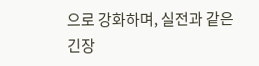으로 강화하며, 실전과 같은 긴장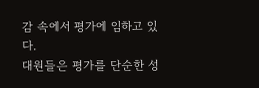감 속에서 평가에 임하고 있다.
대원들은 평가를 단순한 성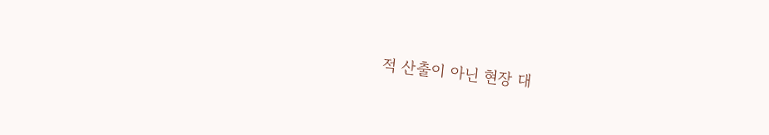적 산출이 아닌 현장 대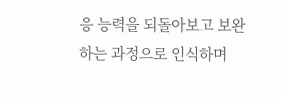응 능력을 되돌아보고 보완하는 과정으로 인식하며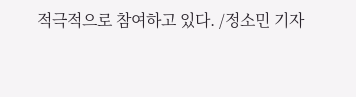적극적으로 참여하고 있다. /정소민 기자